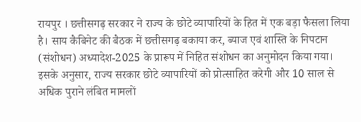रायपुर । छत्तीसगढ़ सरकार ने राज्य के छोटे व्यापारियों के हित में एक बड़ा फैसला लिया है। साय कैबिनेट की बैठक में छत्तीसगढ़ बकाया कर, ब्याज एवं शास्ति के निपटान (संशोधन) अध्यादेश-2025 के प्रारूप में निहित संशोधन का अनुमोदन किया गया। इसके अनुसार, राज्य सरकार छोटे व्यापारियों को प्रोत्साहित करेगी और 10 साल से अधिक पुराने लंबित मामलों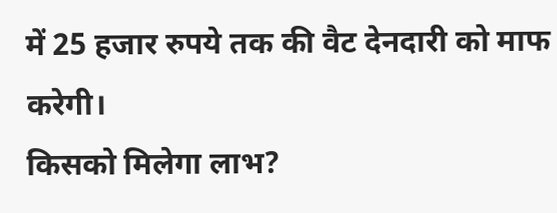में 25 हजार रुपये तक की वैट देनदारी को माफ करेगी।
किसको मिलेगा लाभ?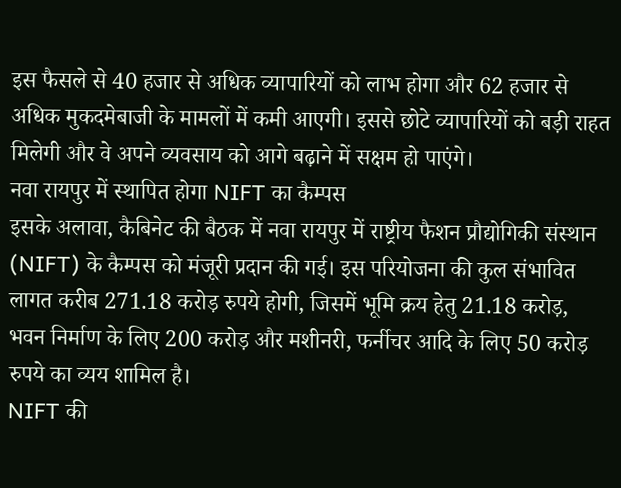इस फैसले से 40 हजार से अधिक व्यापारियों को लाभ होगा और 62 हजार से अधिक मुकदमेबाजी के मामलों में कमी आएगी। इससे छोटे व्यापारियों को बड़ी राहत मिलेगी और वे अपने व्यवसाय को आगे बढ़ाने में सक्षम हो पाएंगे।
नवा रायपुर में स्थापित होगा NIFT का कैम्पस
इसके अलावा, कैबिनेट की बैठक में नवा रायपुर में राष्ट्रीय फैशन प्रौद्योगिकी संस्थान (NIFT) के कैम्पस को मंजूरी प्रदान की गई। इस परियोजना की कुल संभावित लागत करीब 271.18 करोड़ रुपये होगी, जिसमें भूमि क्रय हेतु 21.18 करोड़, भवन निर्माण के लिए 200 करोड़ और मशीनरी, फर्नीचर आदि के लिए 50 करोड़ रुपये का व्यय शामिल है।
NIFT की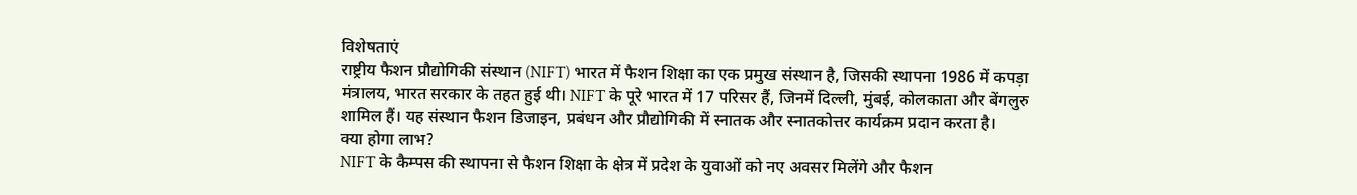विशेषताएं
राष्ट्रीय फैशन प्रौद्योगिकी संस्थान (NIFT) भारत में फैशन शिक्षा का एक प्रमुख संस्थान है, जिसकी स्थापना 1986 में कपड़ा मंत्रालय, भारत सरकार के तहत हुई थी। NIFT के पूरे भारत में 17 परिसर हैं, जिनमें दिल्ली, मुंबई, कोलकाता और बेंगलुरु शामिल हैं। यह संस्थान फैशन डिजाइन, प्रबंधन और प्रौद्योगिकी में स्नातक और स्नातकोत्तर कार्यक्रम प्रदान करता है।
क्या होगा लाभ?
NIFT के कैम्पस की स्थापना से फैशन शिक्षा के क्षेत्र में प्रदेश के युवाओं को नए अवसर मिलेंगे और फैशन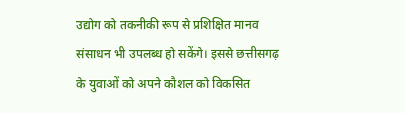उद्योग को तकनीकी रूप से प्रशिक्षित मानव संसाधन भी उपलब्ध हो सकेंगे। इससे छत्तीसगढ़ के युवाओं को अपने कौशल को विकसित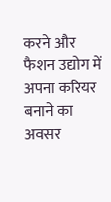करने और फैशन उद्योग में अपना करियर बनाने का अवसर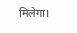मिलेगा।